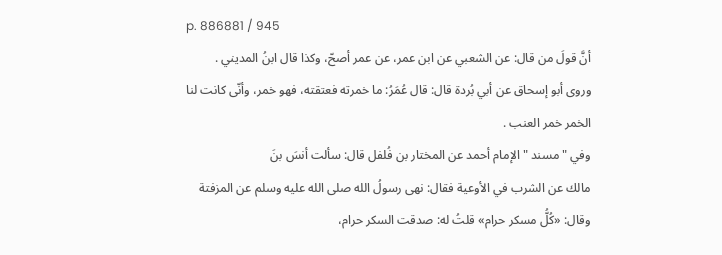p. 886881 / 945
أنَّ قولَ من قال: عن الشعبي عن ابن عمر، عن عمر أصحّ، وكذا قال ابنُ المديني .
وروى أبو إسحاق عن أبي بُردة قال: قال عُمَرُ: ما خمرته فعتقته، فهو خمر، وأنّى كانت لنا الخمر خمر العنب .
وفي " مسند " الإمام أحمد عن المختار بن فُلفل قال: سألت أنسَ بنَ
مالك عن الشرب في الأوعية فقال: نهى رسولُ الله صلى الله عليه وسلم عن المزفتة وقال: «كُلُّ مسكر حرام» قلتُ له: صدقت السكر حرام،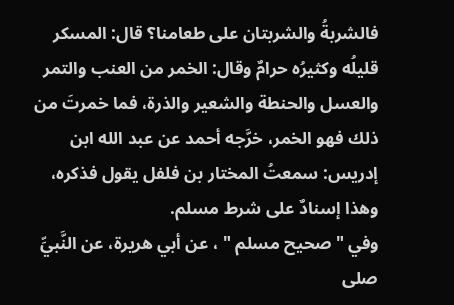فالشربةُ والشربتان على طعامنا؟ قال: المسكر قليلُه وكثيرُه حرامٌ وقال: الخمر من العنب والتمر والعسل والحنطة والشعير والذرة، فما خمرتَ من ذلك فهو الخمر، خرَّجه أحمد عن عبد الله ابن إدريس: سمعتُ المختار بن فلفل يقول فذكره، وهذا إسنادٌ على شرط مسلم.
وفي " صحيح مسلم " ، عن أبي هريرة، عن النَّبيِّ صلى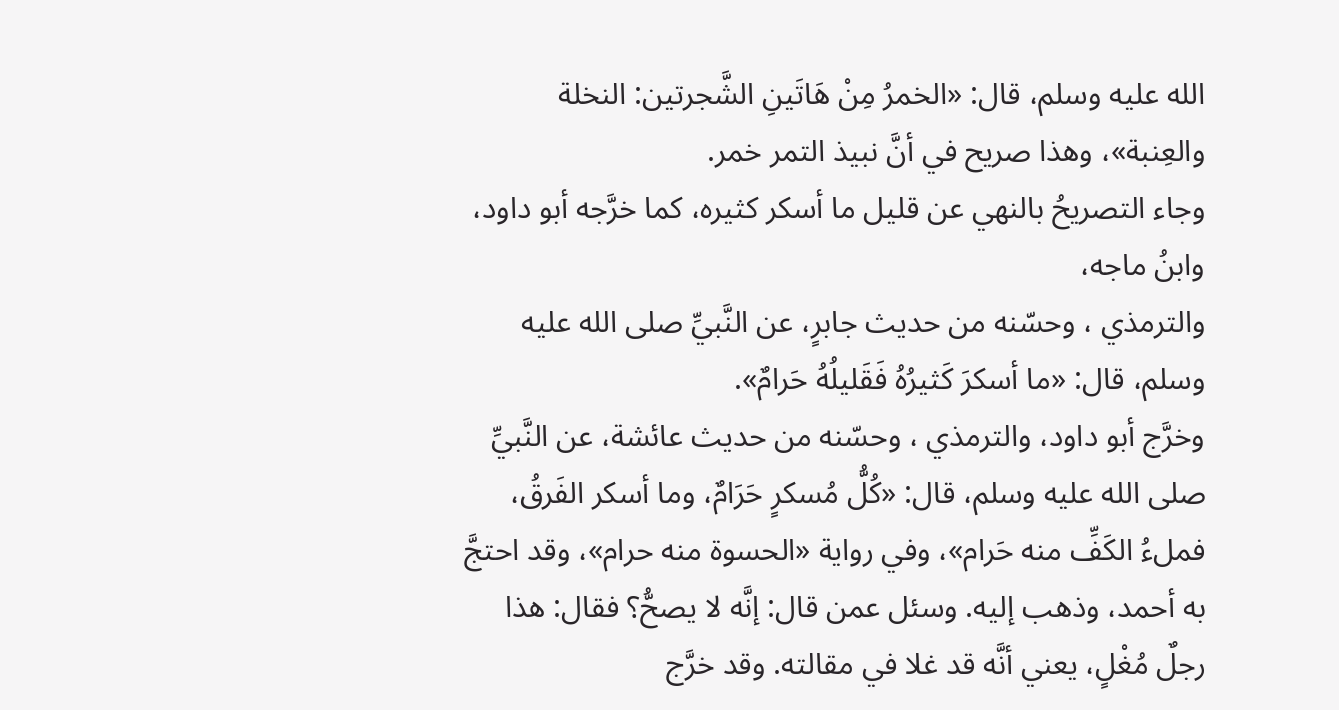الله عليه وسلم، قال: «الخمرُ مِنْ هَاتَينِ الشَّجرتين: النخلة والعِنبة»، وهذا صريح في أنَّ نبيذ التمر خمر.
وجاء التصريحُ بالنهي عن قليل ما أسكر كثيره، كما خرَّجه أبو داود، وابنُ ماجه،
والترمذي ، وحسّنه من حديث جابرٍ، عن النَّبيِّ صلى الله عليه وسلم، قال: «ما أسكرَ كَثيرُهُ فَقَليلُهُ حَرامٌ».
وخرَّج أبو داود، والترمذي ، وحسّنه من حديث عائشة، عن النَّبيِّ صلى الله عليه وسلم، قال: «كُلُّ مُسكرٍ حَرَامٌ، وما أسكر الفَرقُ، فملءُ الكَفِّ منه حَرام»، وفي رواية «الحسوة منه حرام»، وقد احتجَّ به أحمد، وذهب إليه. وسئل عمن قال: إنَّه لا يصحُّ؟ فقال: هذا رجلٌ مُغْلٍ، يعني أنَّه قد غلا في مقالته. وقد خرَّج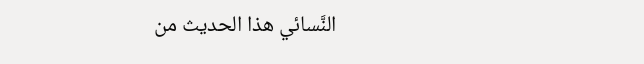النَّسائي هذا الحديث من